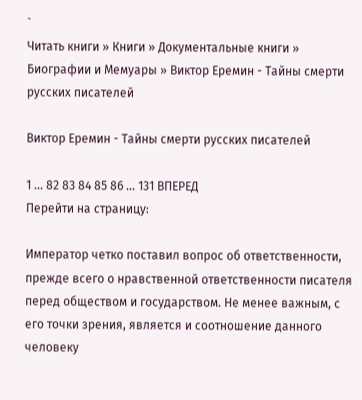`
Читать книги » Книги » Документальные книги » Биографии и Мемуары » Виктор Еремин - Тайны смерти русских писателей

Виктор Еремин - Тайны смерти русских писателей

1 ... 82 83 84 85 86 ... 131 ВПЕРЕД
Перейти на страницу:

Император четко поставил вопрос об ответственности, прежде всего о нравственной ответственности писателя перед обществом и государством. Не менее важным, с его точки зрения, является и соотношение данного человеку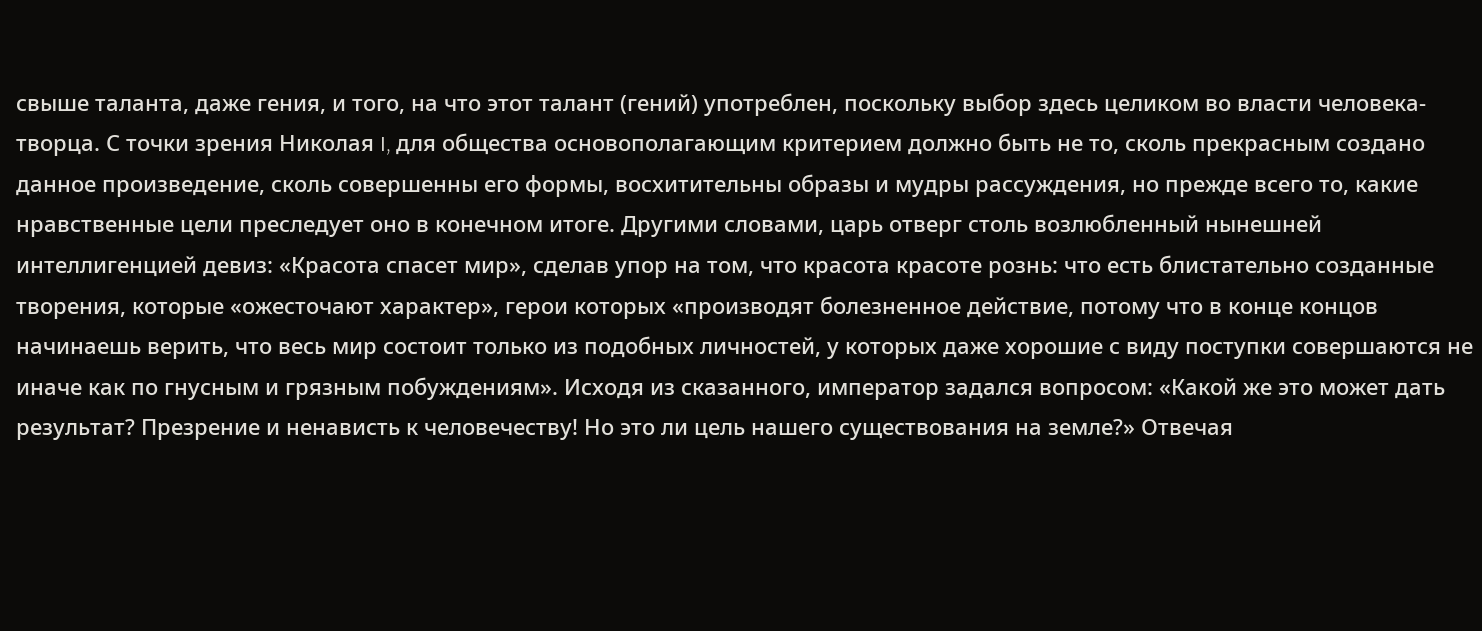свыше таланта, даже гения, и того, на что этот талант (гений) употреблен, поскольку выбор здесь целиком во власти человека-творца. С точки зрения Николая I, для общества основополагающим критерием должно быть не то, сколь прекрасным создано данное произведение, сколь совершенны его формы, восхитительны образы и мудры рассуждения, но прежде всего то, какие нравственные цели преследует оно в конечном итоге. Другими словами, царь отверг столь возлюбленный нынешней интеллигенцией девиз: «Красота спасет мир», сделав упор на том, что красота красоте рознь: что есть блистательно созданные творения, которые «ожесточают характер», герои которых «производят болезненное действие, потому что в конце концов начинаешь верить, что весь мир состоит только из подобных личностей, у которых даже хорошие с виду поступки совершаются не иначе как по гнусным и грязным побуждениям». Исходя из сказанного, император задался вопросом: «Какой же это может дать результат? Презрение и ненависть к человечеству! Но это ли цель нашего существования на земле?» Отвечая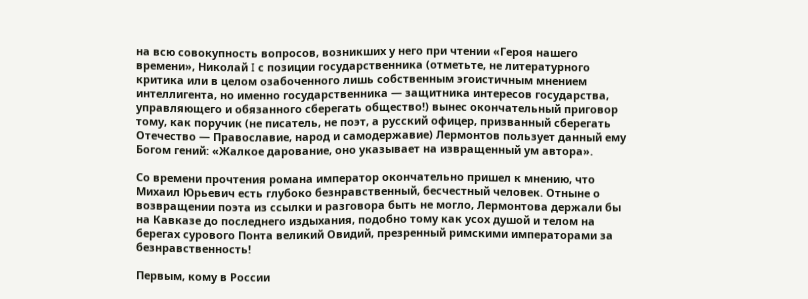на всю совокупность вопросов, возникших у него при чтении «Героя нашего времени», Николай I с позиции государственника (отметьте, не литературного критика или в целом озабоченного лишь собственным эгоистичным мнением интеллигента, но именно государственника — защитника интересов государства, управляющего и обязанного сберегать общество!) вынес окончательный приговор тому, как поручик (не писатель, не поэт, а русский офицер, призванный сберегать Отечество — Православие, народ и самодержавие) Лермонтов пользует данный ему Богом гений: «Жалкое дарование, оно указывает на извращенный ум автора».

Со времени прочтения романа император окончательно пришел к мнению, что Михаил Юрьевич есть глубоко безнравственный, бесчестный человек. Отныне о возвращении поэта из ссылки и разговора быть не могло, Лермонтова держали бы на Кавказе до последнего издыхания, подобно тому как усох душой и телом на берегах сурового Понта великий Овидий, презренный римскими императорами за безнравственность!

Первым, кому в России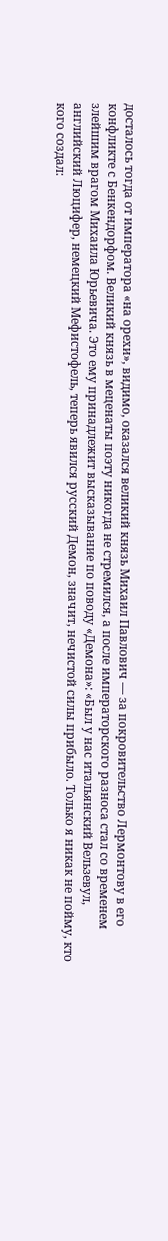досталось тогда от императора «на орехи», видимо, оказался великий князь Михаил Павлович — за покровительство Лермонтову в его конфликте с Бенкендорфом. Великий князь в меценаты поэту никогда не стремился, а после императорского разноса стал со временем злейшим врагом Михаила Юрьевича. Это ему принадлежит высказывание по поводу «Демона»: «Был у нас итальянский Вельзевул, английский Люцифер, немецкий Мефистофель, теперь явился русский Демон, значит, нечистой силы прибыло. Только я никак не пойму, кто кого создал: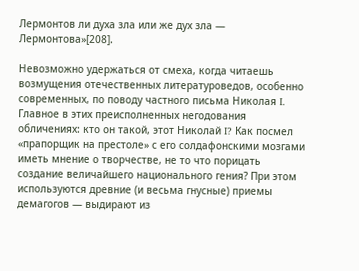Лермонтов ли духа зла или же дух зла — Лермонтова»[208].

Невозможно удержаться от смеха, когда читаешь возмущения отечественных литературоведов, особенно современных, по поводу частного письма Николая I. Главное в этих преисполненных негодования обличениях: кто он такой, этот Николай I? Как посмел «прапорщик на престоле» с его солдафонскими мозгами иметь мнение о творчестве, не то что порицать создание величайшего национального гения? При этом используются древние (и весьма гнусные) приемы демагогов — выдирают из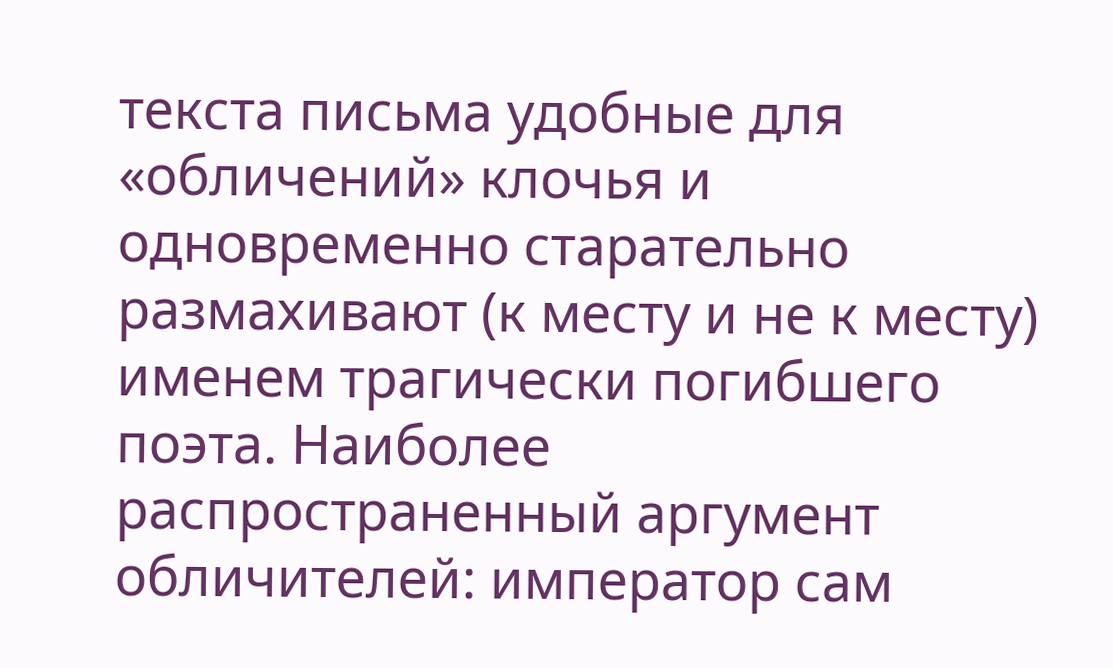текста письма удобные для «обличений» клочья и одновременно старательно размахивают (к месту и не к месту) именем трагически погибшего поэта. Наиболее распространенный аргумент обличителей: император сам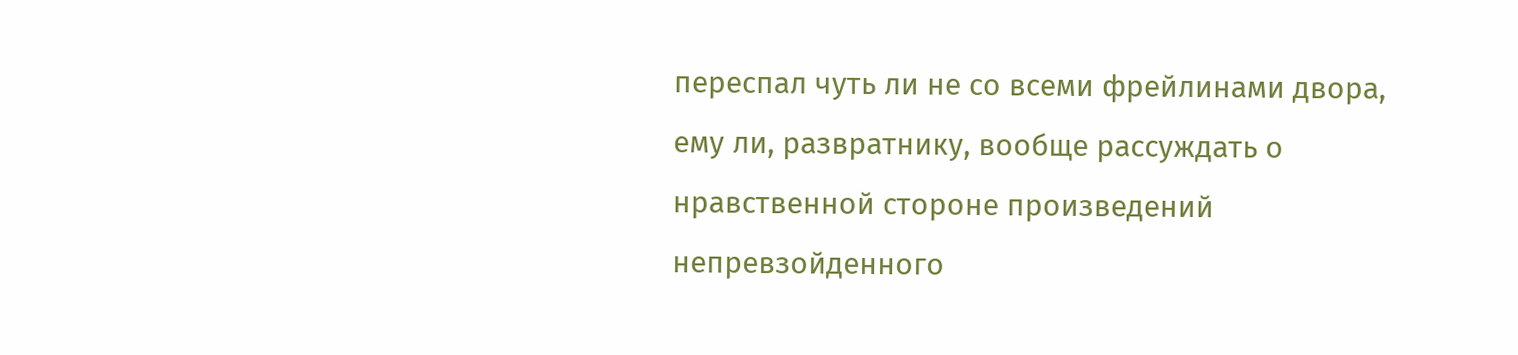переспал чуть ли не со всеми фрейлинами двора, ему ли, развратнику, вообще рассуждать о нравственной стороне произведений непревзойденного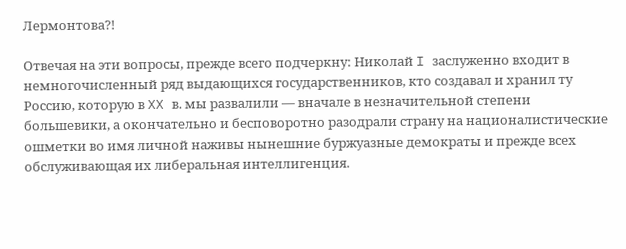Лермонтова?!

Отвечая на эти вопросы, прежде всего подчеркну: Николай I заслуженно входит в немногочисленный ряд выдающихся государственников, кто создавал и хранил ту Россию, которую в XX в. мы развалили — вначале в незначительной степени большевики, а окончательно и бесповоротно разодрали страну на националистические ошметки во имя личной наживы нынешние буржуазные демократы и прежде всех обслуживающая их либеральная интеллигенция.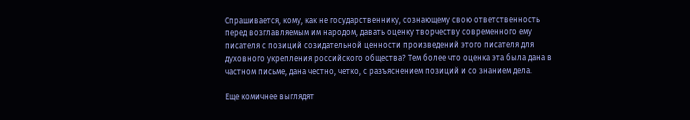Спрашивается, кому, как не государственнику, сознающему свою ответственность перед возглавляемым им народом, давать оценку творчеству современного ему писателя с позиций созидательной ценности произведений этого писателя для духовного укрепления российского общества? Тем более что оценка эта была дана в частном письме, дана честно, четко, с разъяснением позиций и со знанием дела.

Еще комичнее выглядят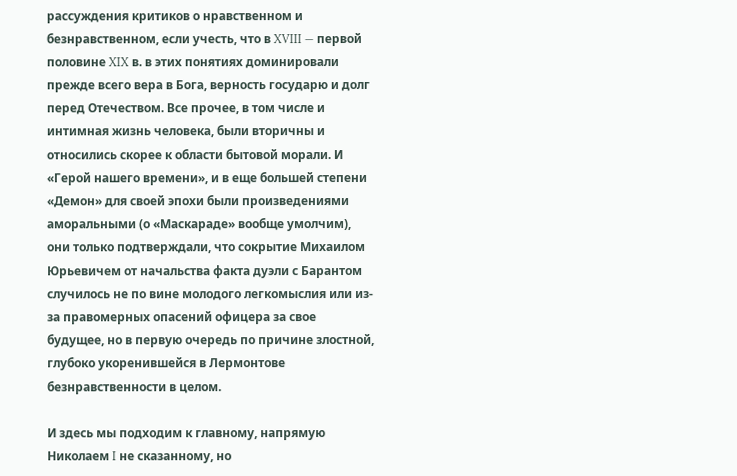рассуждения критиков о нравственном и безнравственном, если учесть, что в XVIII — первой половине XIX в. в этих понятиях доминировали прежде всего вера в Бога, верность государю и долг перед Отечеством. Все прочее, в том числе и интимная жизнь человека, были вторичны и относились скорее к области бытовой морали. И «Герой нашего времени», и в еще большей степени «Демон» для своей эпохи были произведениями аморальными (о «Маскараде» вообще умолчим), они только подтверждали, что сокрытие Михаилом Юрьевичем от начальства факта дуэли с Барантом случилось не по вине молодого легкомыслия или из-за правомерных опасений офицера за свое будущее, но в первую очередь по причине злостной, глубоко укоренившейся в Лермонтове безнравственности в целом.

И здесь мы подходим к главному, напрямую Николаем I не сказанному, но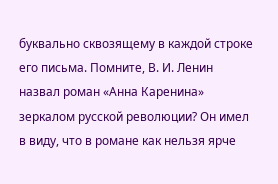буквально сквозящему в каждой строке его письма. Помните, В. И. Ленин назвал роман «Анна Каренина» зеркалом русской революции? Он имел в виду, что в романе как нельзя ярче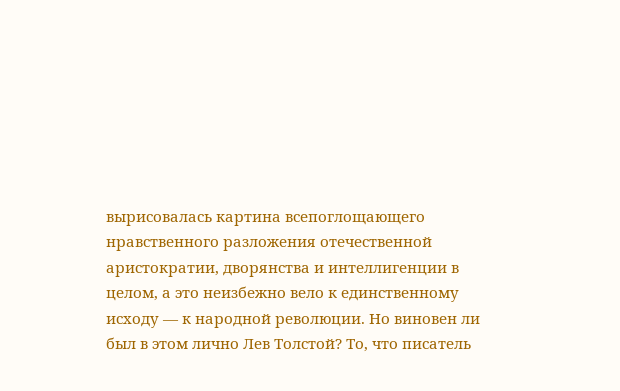вырисовалась картина всепоглощающего нравственного разложения отечественной аристократии, дворянства и интеллигенции в целом, а это неизбежно вело к единственному исходу — к народной революции. Но виновен ли был в этом лично Лев Толстой? То, что писатель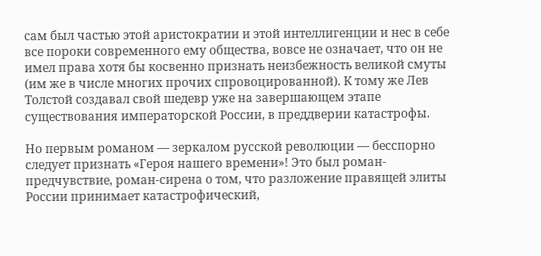сам был частью этой аристократии и этой интеллигенции и нес в себе все пороки современного ему общества, вовсе не означает, что он не имел права хотя бы косвенно признать неизбежность великой смуты (им же в числе многих прочих спровоцированной). К тому же Лев Толстой создавал свой шедевр уже на завершающем этапе существования императорской России, в преддверии катастрофы.

Но первым романом — зеркалом русской революции — бесспорно следует признать «Героя нашего времени»! Это был роман-предчувствие, роман-сирена о том, что разложение правящей элиты России принимает катастрофический,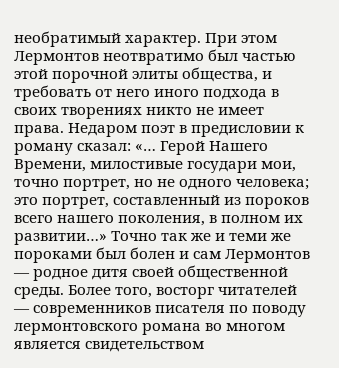необратимый характер. При этом Лермонтов неотвратимо был частью этой порочной элиты общества, и требовать от него иного подхода в своих творениях никто не имеет права. Недаром поэт в предисловии к роману сказал: «… Герой Нашего Времени, милостивые государи мои, точно портрет, но не одного человека; это портрет, составленный из пороков всего нашего поколения, в полном их развитии…» Точно так же и теми же пороками был болен и сам Лермонтов — родное дитя своей общественной среды. Более того, восторг читателей — современников писателя по поводу лермонтовского романа во многом является свидетельством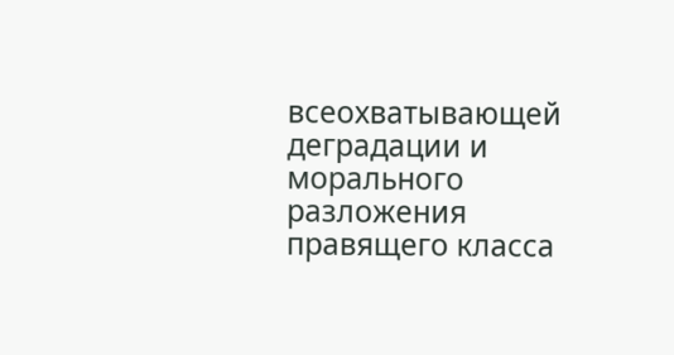всеохватывающей деградации и морального разложения правящего класса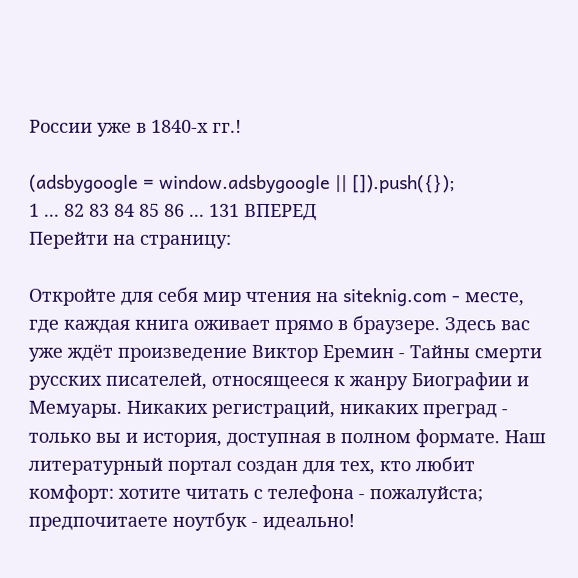России уже в 1840-х гг.!

(adsbygoogle = window.adsbygoogle || []).push({});
1 ... 82 83 84 85 86 ... 131 ВПЕРЕД
Перейти на страницу:

Откройте для себя мир чтения на siteknig.com - месте, где каждая книга оживает прямо в браузере. Здесь вас уже ждёт произведение Виктор Еремин - Тайны смерти русских писателей, относящееся к жанру Биографии и Мемуары. Никаких регистраций, никаких преград - только вы и история, доступная в полном формате. Наш литературный портал создан для тех, кто любит комфорт: хотите читать с телефона - пожалуйста; предпочитаете ноутбук - идеально!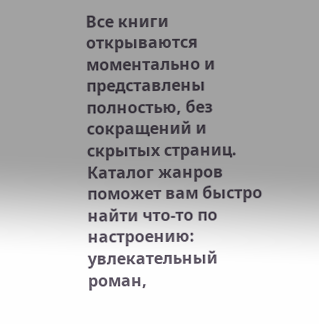Все книги открываются моментально и представлены полностью, без сокращений и скрытых страниц. Каталог жанров поможет вам быстро найти что-то по настроению: увлекательный роман,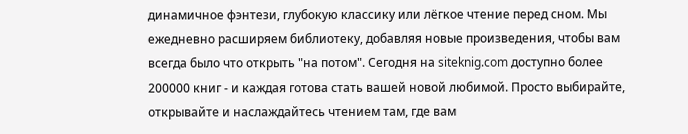динамичное фэнтези, глубокую классику или лёгкое чтение перед сном. Мы ежедневно расширяем библиотеку, добавляя новые произведения, чтобы вам всегда было что открыть "на потом". Сегодня на siteknig.com доступно более 200000 книг - и каждая готова стать вашей новой любимой. Просто выбирайте, открывайте и наслаждайтесь чтением там, где вам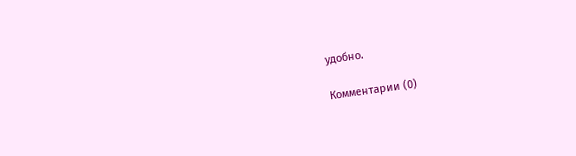удобно.

Комментарии (0)